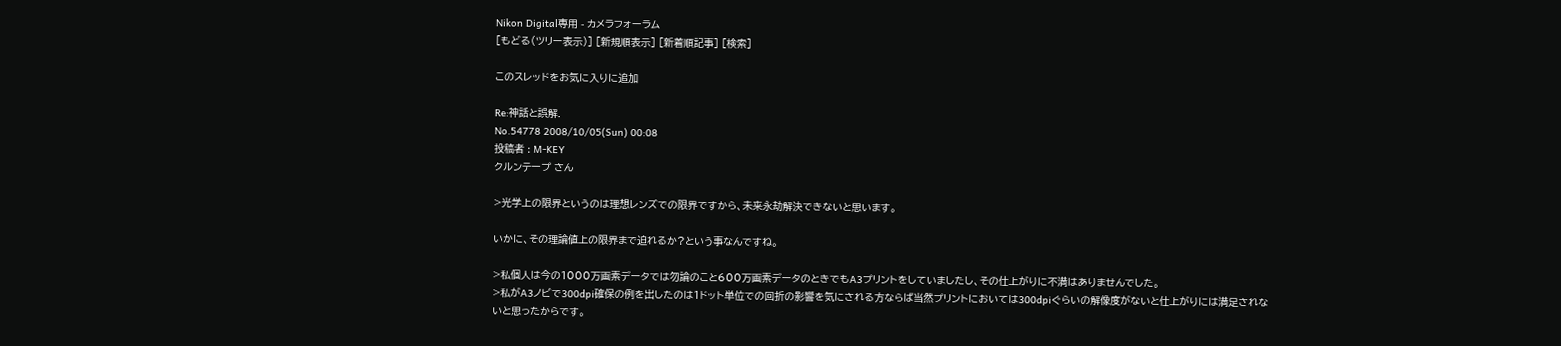Nikon Digital専用 - カメラフォーラム
[もどる(ツリー表示)] [新規順表示] [新着順記事] [検索]

このスレッドをお気に入りに追加

Re:神話と誤解.
No.54778 2008/10/05(Sun) 00:08
投稿者 : M-KEY
クルンテープ さん

>光学上の限界というのは理想レンズでの限界ですから、未来永劫解決できないと思います。

いかに、その理論値上の限界まで迫れるか?という事なんですね。

>私個人は今の1000万画素データでは勿論のこと600万画素データのときでもA3プリントをしていましたし、その仕上がりに不満はありませんでした。
>私がA3ノビで300dpi確保の例を出したのは1ドット単位での回折の影響を気にされる方ならば当然プリントにおいては300dpiぐらいの解像度がないと仕上がりには満足されないと思ったからです。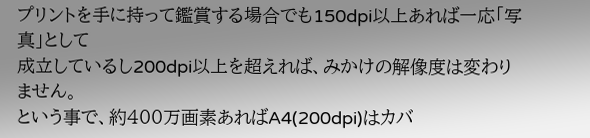プリントを手に持って鑑賞する場合でも150dpi以上あれば一応「写真」として
成立しているし200dpi以上を超えれば、みかけの解像度は変わりません。
という事で、約400万画素あればA4(200dpi)はカバ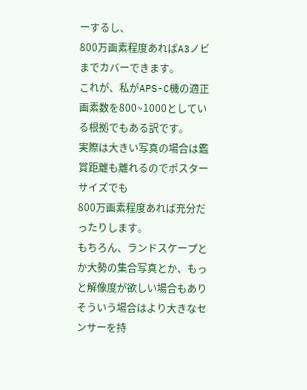ーするし、
800万画素程度あればA3ノビまでカバーできます。
これが、私がAPS-C機の適正画素数を800~1000としている根拠でもある訳です。
実際は大きい写真の場合は鑑賞距離も離れるのでポスターサイズでも
800万画素程度あれば充分だったりします。
もちろん、ランドスケープとか大勢の集合写真とか、もっと解像度が欲しい場合もあり
そういう場合はより大きなセンサーを持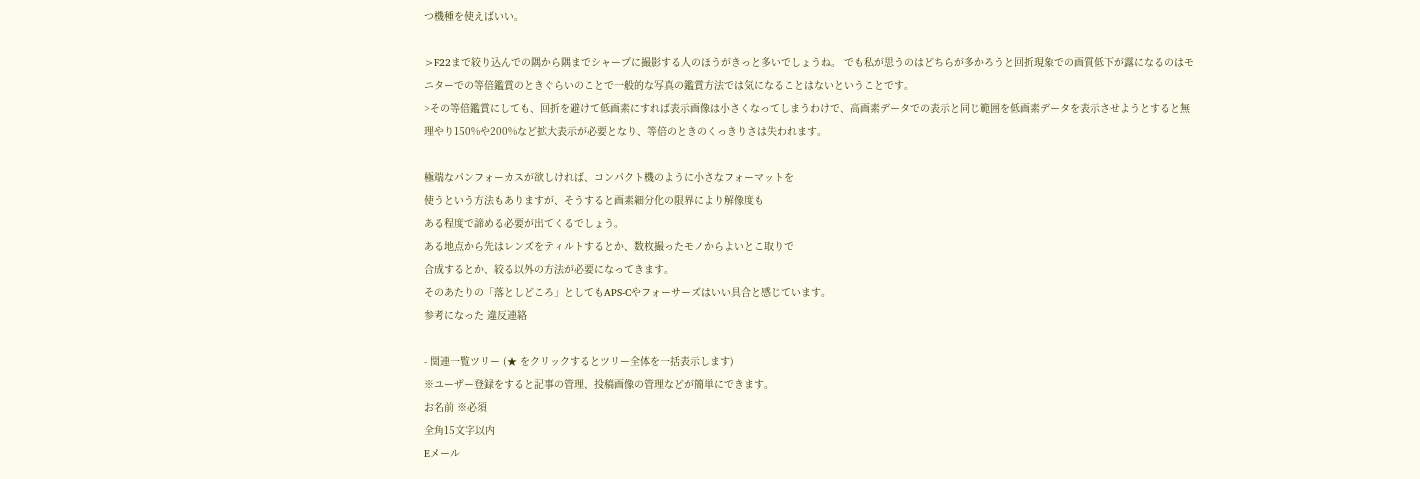つ機種を使えばいい。

>F22まで絞り込んでの隅から隅までシャープに撮影する人のほうがきっと多いでしょうね。 でも私が思うのはどちらが多かろうと回折現象での画質低下が露になるのはモニターでの等倍鑑賞のときぐらいのことで一般的な写真の鑑賞方法では気になることはないということです。
>その等倍鑑賞にしても、回折を避けて低画素にすれば表示画像は小さくなってしまうわけで、高画素データでの表示と同じ範囲を低画素データを表示させようとすると無理やり150%や200%など拡大表示が必要となり、等倍のときのくっきりさは失われます。

極端なパンフォーカスが欲しければ、コンパクト機のように小さなフォーマットを
使うという方法もありますが、そうすると画素細分化の限界により解像度も
ある程度で諦める必要が出てくるでしょう。
ある地点から先はレンズをティルトするとか、数枚撮ったモノからよいとこ取りで
合成するとか、絞る以外の方法が必要になってきます。
そのあたりの「落としどころ」としてもAPS-Cやフォーサーズはいい具合と感じています。
参考になった 違反連絡

- 関連一覧ツリー (★ をクリックするとツリー全体を一括表示します)
※ユーザー登録をすると記事の管理、投稿画像の管理などが簡単にできます。
お名前 ※必須
全角15文字以内
Eメール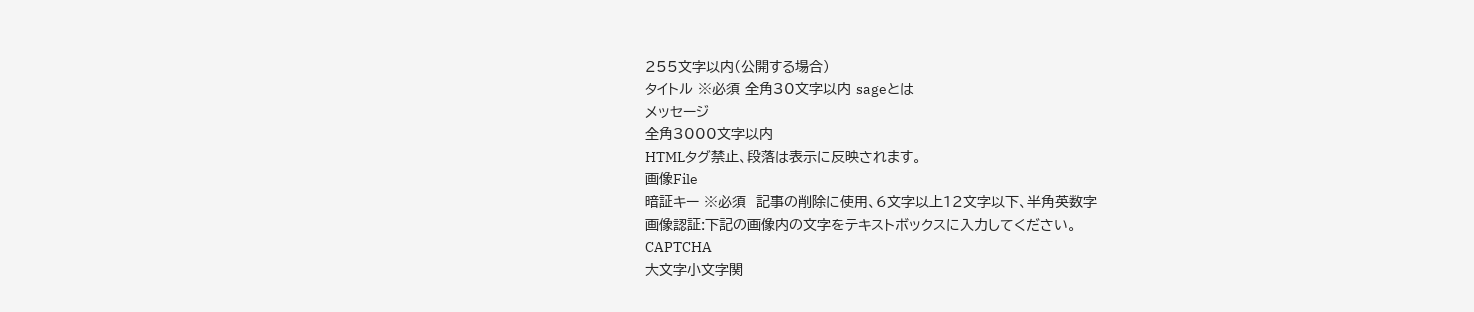255文字以内(公開する場合)
タイトル ※必須 全角30文字以内 sageとは
メッセージ
全角3000文字以内
HTMLタグ禁止、段落は表示に反映されます。
画像File
暗証キー ※必須  記事の削除に使用、6文字以上12文字以下、半角英数字
画像認証:下記の画像内の文字をテキストボックスに入力してください。
CAPTCHA
大文字小文字関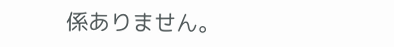係ありません。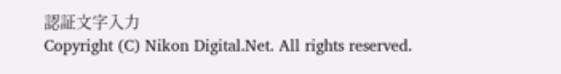認証文字入力
Copyright (C) Nikon Digital.Net. All rights reserved.